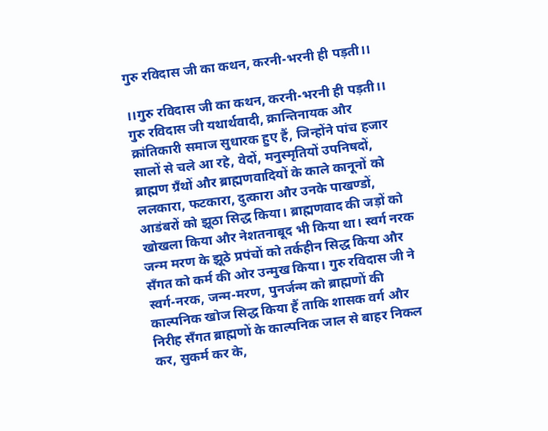गुरु रविदास जी का कथन, करनी-भरनी ही पड़ती।।

।।गुरु रविदास जी का कथन, करनी-भरनी ही पड़ती।।
गुरु रविदास जी यथार्थवादी, क्रान्तिनायक और क्रांतिकारी समाज सुधारक हुए हैं, जिन्होंने पांच हजार सालों से चले आ रहे, वेदों, मनुस्मृतियों उपनिषदों, ब्राह्मण ग्रँथों और ब्राह्मणवादियों के काले कानूनों को ललकारा, फटकारा, दुत्कारा और उनके पाखण्डों, आडंबरों को झूठा सिद्ध किया। ब्राह्मणवाद की जड़ों को खोखला किया और नेशतनाबूद भी किया था। स्वर्ग नरक जन्म मरण के झूठे प्रपंचों को तर्कहीन सिद्ध किया और सँगत को कर्म की ओर उन्मुख किया। गुरु रविदास जी ने स्वर्ग-नरक, जन्म-मरण, पुनर्जन्म को ब्राह्मणों की काल्पनिक खोज सिद्ध किया हैं ताकि शासक वर्ग और निरीह सँगत ब्राह्मणों के काल्पनिक जाल से बाहर निकल कर, सुकर्म कर के,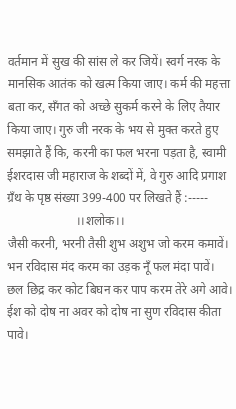वर्तमान में सुख की सांस ले कर जियें। स्वर्ग नरक के मानसिक आतंक को खत्म किया जाए। कर्म की महत्ता बता कर, सँगत को अच्छे सुकर्म करने के लिए तैयार किया जाए। गुरु जी नरक के भय से मुक्त करते हुए समझाते हैं कि, करनी का फल भरना पड़ता है, स्वामी ईशरदास जी महाराज के शब्दों में, वे गुरु आदि प्रगाश ग्रँथ के पृष्ठ संख्या 399-400 पर लिखते हैं :-----
                      ।।शलोक।।
जैसी करनी, भरनी तैसी शुभ अशुभ जो करम कमावें। भन रविदास मंद करम का उड़क नूँ फल मंदा पावें। छल छिद्र कर कोट बिघन कर पाप करम तेरे अगे आवे। ईश को दोष ना अवर को दोष ना सुण रविदास कीता पावे।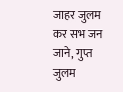जाहर जुलम कर सभ जन जाने, गुप्त जुलम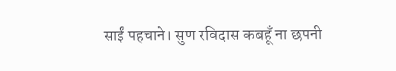साईं पहचाने। सुण रविदास कबहूँ ना छपनी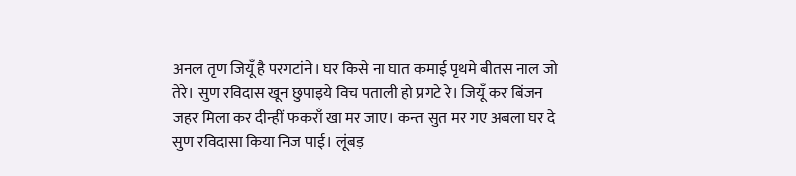अनल तृण जियूँ है परगटांने। घर किसे ना घात कमाई पृथमे बीतस नाल जो तेरे। सुण रविदास खून छुपाइये विच पताली हो प्रगटे रे। जियूँ कर बिंजन जहर मिला कर दीन्हीं फकराँ खा मर जाए। कन्त सुत मर गए अबला घर दे सुण रविदासा किया निज पाई। लूंबड़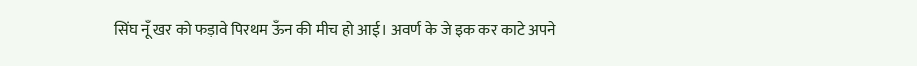सिंघ नूँ खर को फड़ावे पिरथम ऊँन की मीच हो आई। अवर्ण के जे इक कर काटे अपने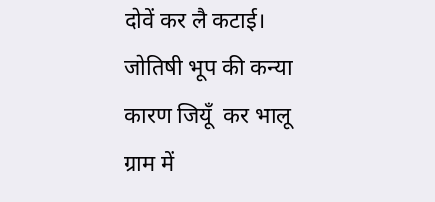दोवें कर लै कटाई। जोतिषी भूप की कन्या कारण जियूँ  कर भालू ग्राम में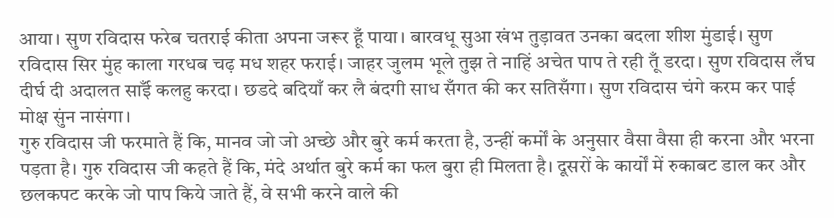आया। सुण रविदास फरेब चतराई कीता अपना जरूर हूँ पाया। बारवधू सुआ खंभ तुड़ावत उनका बदला शीश मुंडाई। सुण रविदास सिर मुंह काला गरधब चढ़ मध शहर फराई। जाहर जुलम भूले तुझ ते नाहिं अचेत पाप ते रही तूँ डरदा। सुण रविदास लँघ दीर्घ दी अदालत साईँ कलहु करदा। छडदे बदियाँ कर लै बंदगी साध सँगत की कर सतिसँगा। सुण रविदास चंगे करम कर पाई मोक्ष सुंन नासंगा।
गुरु रविदास जी फरमाते हैं कि, मानव जो जो अच्छे और बुरे कर्म करता है, उन्हीं कर्मों के अनुसार वैसा वैसा ही करना और भरना पड़ता है। गुरु रविदास जी कहते हैं कि, मंदे अर्थात बुरे कर्म का फल बुरा ही मिलता है। दूसरों के कार्यों में रुकाबट डाल कर और छलकपट करके जो पाप किये जाते हैं, वे सभी करने वाले की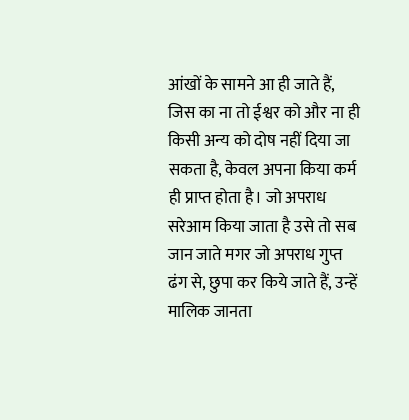आंखों के सामने आ ही जाते हैं, जिस का ना तो ईश्वर को और ना ही किसी अन्य को दोष नहीं दिया जा सकता है, केवल अपना किया कर्म ही प्राप्त होता है। जो अपराध सरेआम किया जाता है उसे तो सब जान जाते मगर जो अपराध गुप्त ढंग से, छुपा कर किये जाते हैं, उन्हें मालिक जानता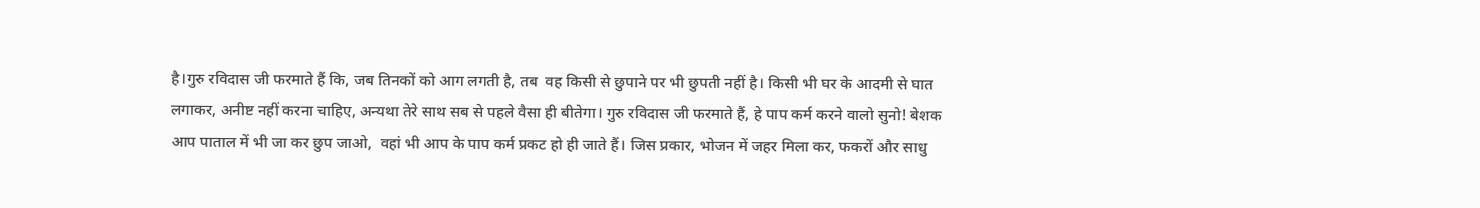है।गुरु रविदास जी फरमाते हैं कि, जब तिनकों को आग लगती है, तब  वह किसी से छुपाने पर भी छुपती नहीं है। किसी भी घर के आदमी से घात लगाकर, अनीष्ट नहीं करना चाहिए, अन्यथा तेरे साथ सब से पहले वैसा ही बीतेगा। गुरु रविदास जी फरमाते हैं, हे पाप कर्म करने वालो सुनो! बेशक आप पाताल में भी जा कर छुप जाओ,  वहां भी आप के पाप कर्म प्रकट हो ही जाते हैं। जिस प्रकार, भोजन में जहर मिला कर, फकरों और साधु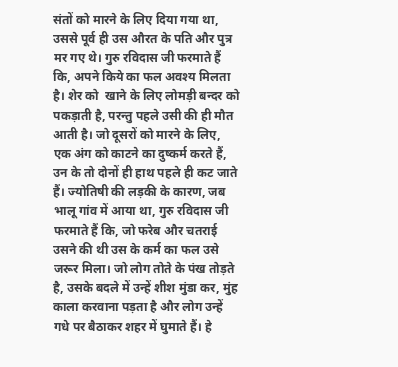संतों को मारने के लिए दिया गया था, उससे पूर्व ही उस औरत के पति और पुत्र मर गए थे। गुरु रविदास जी फरमाते हैं कि, अपने किये का फल अवश्य मिलता है। शेर को  खाने के लिए लोमड़ी बन्दर को पकड़ाती है, परन्तु पहले उसी की ही मौत आती है। जो दूसरों को मारने के लिए, एक अंग को काटने का दुष्कर्म करते हैं, उन के तो दोनों ही हाथ पहले ही कट जाते हैं। ज्योतिषी की लड़की के कारण, जब भालू गांव में आया था, गुरु रविदास जी फरमाते हैं कि, जो फरेब और चतराई उसने की थी उस के कर्म का फल उसे जरूर मिला। जो लोग तोते के पंख तोड़ते है, उसके बदले में उन्हें शीश मुंडा कर, मुंह काला करवाना पड़ता है और लोग उन्हें गधे पर बैठाकर शहर में घुमाते हैं। हे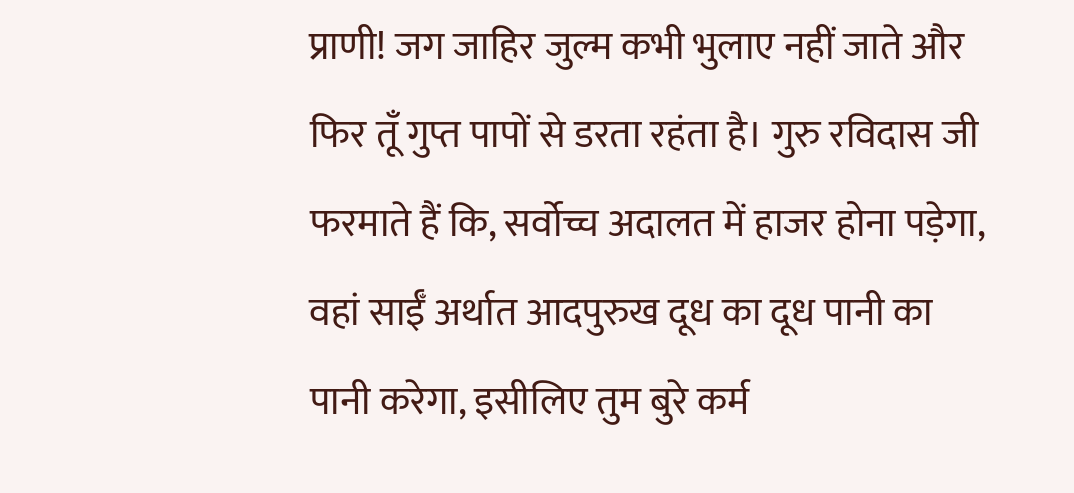प्राणी! जग जाहिर जुल्म कभी भुलाए नहीं जाते और फिर तूँ गुप्त पापों से डरता रहंता है। गुरु रविदास जी फरमाते हैं कि, सर्वोच्च अदालत में हाजर होना पड़ेगा, वहां साईँ अर्थात आदपुरुख दूध का दूध पानी का पानी करेगा, इसीलिए तुम बुरे कर्म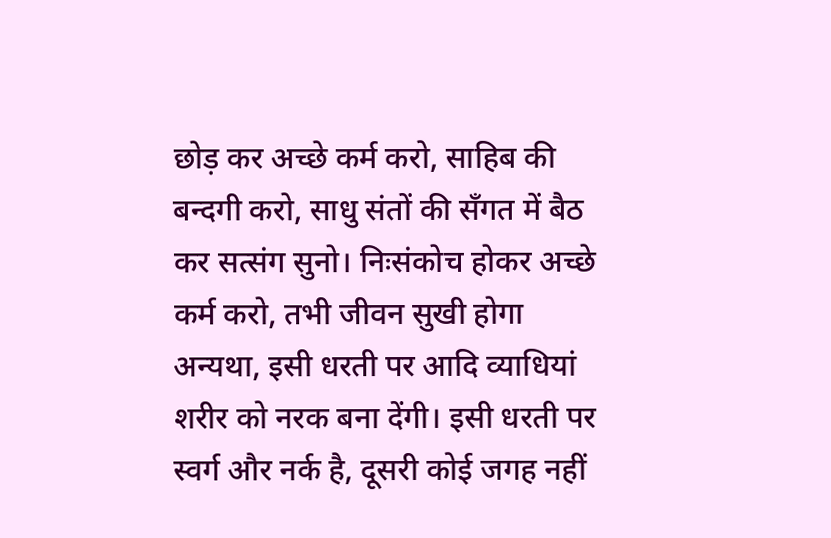छोड़ कर अच्छे कर्म करो, साहिब की बन्दगी करो, साधु संतों की सँगत में बैठ कर सत्संग सुनो। निःसंकोच होकर अच्छे कर्म करो, तभी जीवन सुखी होगा अन्यथा, इसी धरती पर आदि व्याधियां शरीर को नरक बना देंगी। इसी धरती पर स्वर्ग और नर्क है, दूसरी कोई जगह नहीं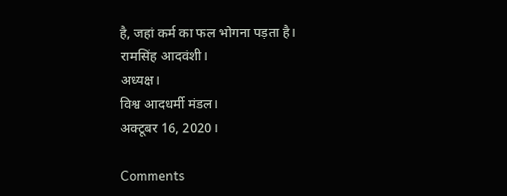है, जहां कर्म का फल भोगना पड़ता है।
रामसिंह आदवंशी।
अध्यक्ष।
विश्व आदधर्मी मंडल।
अक्टूबर 16, 2020।

Comments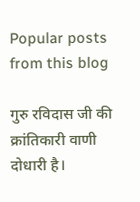Popular posts from this blog

गुरु रविदास जी की क्रांतिकारी वाणी दोधारी है।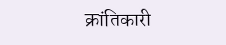क्रांतिकारी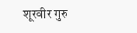शूरवीर गुरु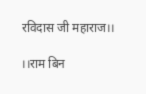रविदास जी महाराज।।

।।राम बिन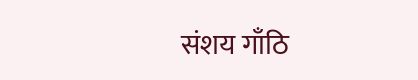संशय गाँठि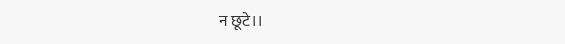न छूटे।।